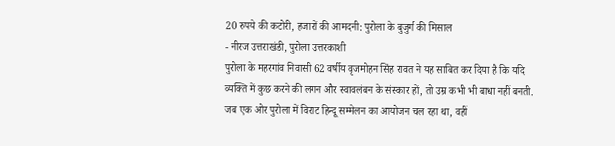20 रुपये की कटोरी, हजारों की आमदनी: पुरोला के बुजुर्ग की मिसाल
- नीरज उत्तराखंडी, पुरोला उत्तरकाशी
पुरोला के महरगांव निवासी 62 वर्षीय वृजमोहन सिंह रावत ने यह साबित कर दिया है कि यदि व्यक्ति में कुछ करने की लगन और स्वावलंबन के संस्कार हों, तो उम्र कभी भी बाधा नहीं बनती.
जब एक ओर पुरोला में विराट हिन्दू सम्मेलन का आयोजन चल रहा था, वहीं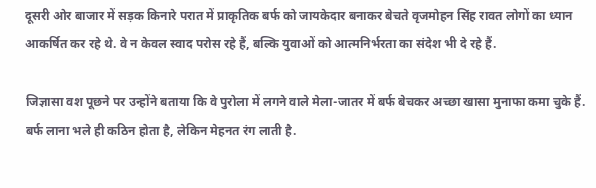दूसरी ओर बाजार में सड़क किनारे परात में प्राकृतिक बर्फ को जायकेदार बनाकर बेचते वृजमोहन सिंह रावत लोगों का ध्यान आकर्षित कर रहे थे. वे न केवल स्वाद परोस रहे हैं, बल्कि युवाओं को आत्मनिर्भरता का संदेश भी दे रहे हैं.

जिज्ञासा वश पूछने पर उन्होंने बताया कि वे पुरोला में लगने वाले मेला-जातर में बर्फ बेचकर अच्छा खासा मुनाफा कमा चुके हैं. बर्फ लाना भले ही कठिन होता है, लेकिन मेहनत रंग लाती है.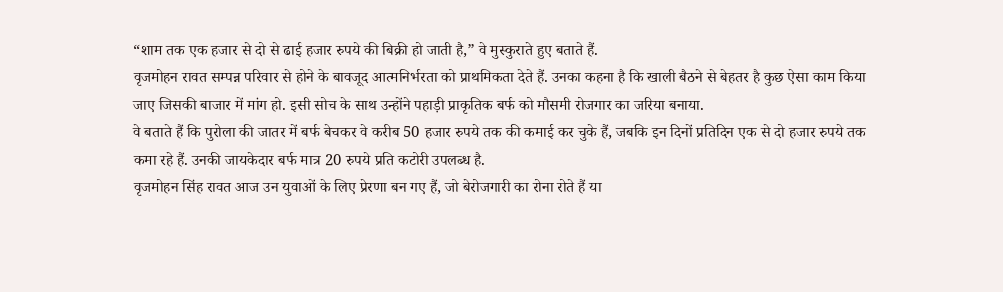“शाम तक एक हजार से दो से ढाई हजार रुपये की बिक्री हो जाती है,” वे मुस्कुराते हुए बताते हैं.
वृजमोहन रावत सम्पन्न परिवार से होने के बावजूद आत्मनिर्भरता को प्राथमिकता देते हैं. उनका कहना है कि खाली बैठने से बेहतर है कुछ ऐसा काम किया जाए जिसकी बाजार में मांग हो. इसी सोच के साथ उन्होंने पहाड़ी प्राकृतिक बर्फ को मौसमी रोजगार का जरिया बनाया.
वे बताते हैं कि पुरोला की जातर में बर्फ बेचकर वे करीब 50 हजार रुपये तक की कमाई कर चुके हैं, जबकि इन दिनों प्रतिदिन एक से दो हजार रुपये तक कमा रहे हैं. उनकी जायकेदार बर्फ मात्र 20 रुपये प्रति कटोरी उपलब्ध है.
वृजमोहन सिंह रावत आज उन युवाओं के लिए प्रेरणा बन गए हैं, जो बेरोजगारी का रोना रोते हैं या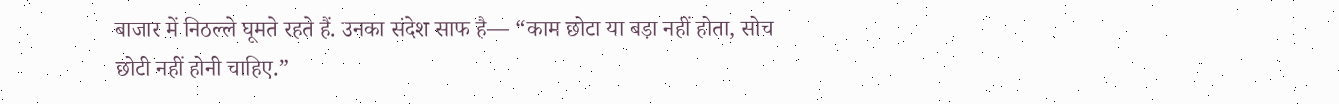बाजार में निठल्ले घूमते रहते हैं. उनका संदेश साफ है— “काम छोटा या बड़ा नहीं होता, सोच छोटी नहीं होनी चाहिए.”